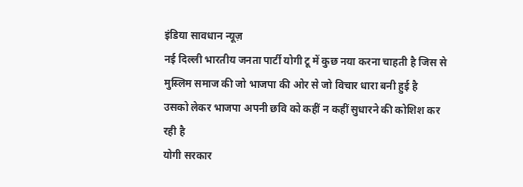इंडिया सावधान न्यूज़
नई दिल्ली भारतीय जनता पार्टी योगी टू में कुछ नया करना चाहती है जिस से मुस्लिम समाज की जो भाजपा की ओर से जो विचार धारा बनी हुई है
उसको लेकर भाजपा अपनी छवि को कहीं न कहीं सुधारने की कोशिश कर रही है
योगी सरकार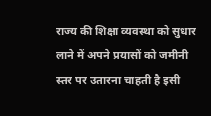राज्य की शिक्षा व्यवस्था को सुधार लाने में अपने प्रयासों को जमीनी स्तर पर उतारना चाहती है इसी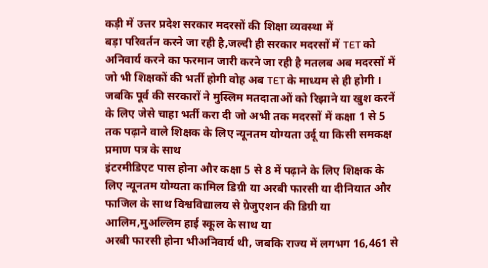कड़ी में उत्तर प्रदेश सरकार मदरसों की शिक्षा व्यवस्था में
बड़ा परिवर्तन करने जा रही है,जल्दी ही सरकार मदरसों में TET को अनिवार्य करने का फरमान जारी करने जा रही है मतलब अब मदरसों में जो भी शिक्षकों की भर्ती होगी वोह अब TET के माध्यम से ही होगी ।
जबकि पूर्व की सरकारों ने मुस्लिम मतदाताओं को रिझाने या खुश करनें के लिए जेसे चाहा भर्ती करा दी जो अभी तक मदरसों में कक्षा 1 से 5 तक पढ़ाने वाले शिक्षक के लिए न्यूनतम योग्यता उर्दू या किसी समकक्ष प्रमाण पत्र के साथ
इंटरमीडिएट पास होना और कक्षा 5 से 8 में पढ़ाने के लिए शिक्षक के लिए न्यूनतम योग्यता कामिल डिग्री या अरबी फारसी या दीनियात और फाजिल के साथ विश्वविद्यालय से ग्रेजुएशन की डिग्री या आलिम,मुअल्लिम हाई स्कूल के साथ या
अरबी फारसी होना भीअनिवार्य थी, जबकि राज्य में लगभग 16,461 से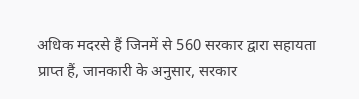अधिक मदरसे हैं जिनमें से 560 सरकार द्वारा सहायता प्राप्त हैं, जानकारी के अनुसार, सरकार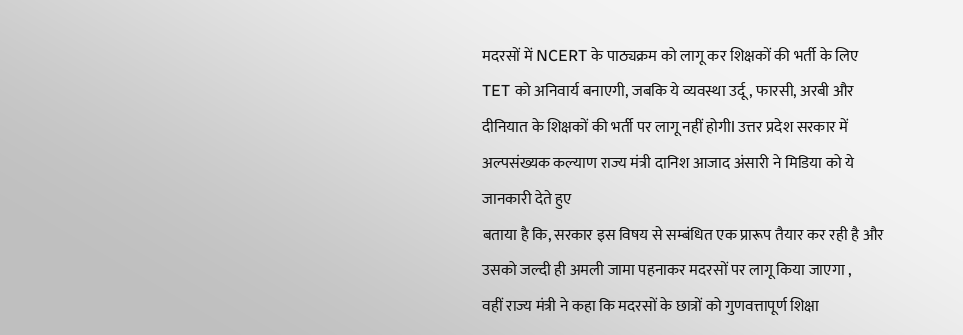मदरसों में NCERT के पाठ्यक्रम को लागू कर शिक्षकों की भर्ती के लिए
TET को अनिवार्य बनाएगी, जबकि ये व्यवस्था उर्दू, फारसी, अरबी और दीनियात के शिक्षकों की भर्ती पर लागू नहीं होगीI उत्तर प्रदेश सरकार में अल्पसंख्यक कल्याण राज्य मंत्री दानिश आजाद अंसारी ने मिडिया को ये जानकारी देते हुए
बताया है कि, सरकार इस विषय से सम्बंधित एक प्रारूप तैयार कर रही है और उसको जल्दी ही अमली जामा पहनाकर मदरसों पर लागू किया जाएगा ,
वहीं राज्य मंत्री ने कहा कि मदरसों के छात्रों को गुणवत्तापूर्ण शिक्षा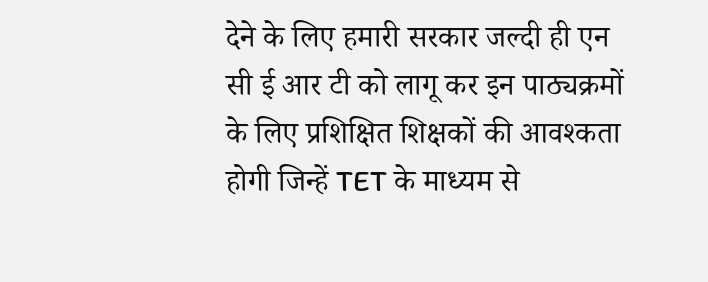देने के लिए हमारी सरकार जल्दी ही एन सी ई आर टी को लागू कर इन पाठ्यक्रमों के लिए प्रशिक्षित शिक्षकों की आवश्कता होगी जिन्हें TET के माध्यम से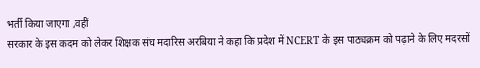भर्ती किया जाएगा ,वहीं
सरकार के इस कदम को लेकर शिक्षक संघ मदारिस अरबिया ने कहा कि प्रदेश में NCERT के इस पाठ्यक्रम को पढ़ाने के लिए मदरसों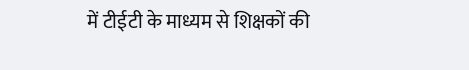में टीईटी के माध्यम से शिक्षकों की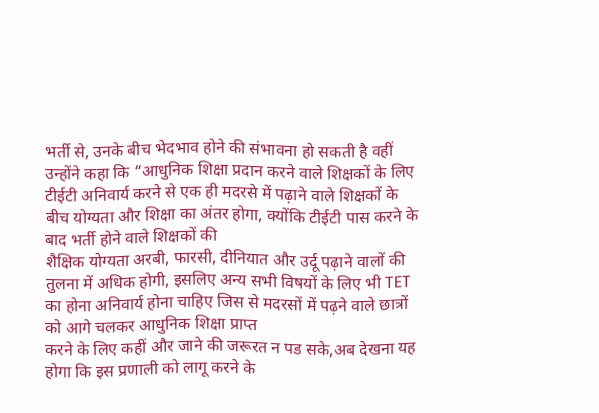भर्ती से, उनके बीच भेदभाव होने की संभावना हो सकती है वहीं
उन्होंने कहा कि “आधुनिक शिक्षा प्रदान करने वाले शिक्षकों के लिए टीईटी अनिवार्य करने से एक ही मदरसे में पढ़ाने वाले शिक्षकों के बीच योग्यता और शिक्षा का अंतर होगा, क्योंकि टीईटी पास करने के बाद भर्ती होने वाले शिक्षकों की
शैक्षिक योग्यता अरबी, फारसी, दीनियात और उर्दू पढ़ाने वालों की तुलना में अधिक होगी, इसलिए अन्य सभी विषयों के लिए भी TET का होना अनिवार्य होना चाहिए जिस से मदरसों में पढ़ने वाले छात्रों को आगे चलकर आधुनिक शिक्षा प्राप्त
करने के लिए कहीं और जाने की जरूरत न पड सके,अब देखना यह होगा कि इस प्रणाली को लागू करने के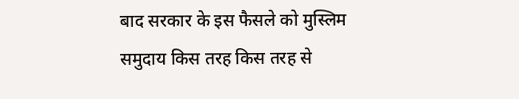बाद सरकार के इस फैसले को मुस्लिम समुदाय किस तरह किस तरह से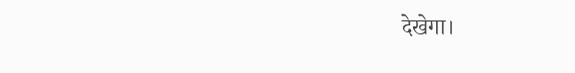देखेगा।